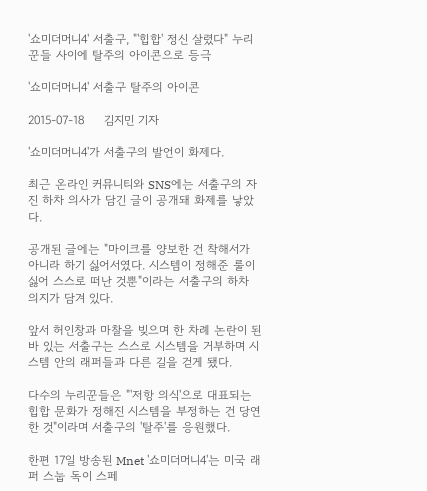'쇼미더머니4' 서출구, "'힙합' 정신 살렸다" 누리꾼들 사이에 탈주의 아이콘으로 등극

'쇼미더머니4' 서출구 탈주의 아이콘

2015-07-18     김지민 기자

'쇼미더머니4'가 서출구의 발언이 화제다.

최근 온라인 커뮤니티와 SNS에는 서출구의 자진 하차 의사가 담긴 글이 공개돼 화제를 낳았다.

공개된 글에는 "마이크를 양보한 건 착해서가 아니라 하기 싫어서였다. 시스템이 정해준 룰이 싫어 스스로 떠난 것뿐"이라는 서출구의 하차 의지가 담겨 있다.

앞서 허인창과 마찰을 빚으며 한 차례 논란이 된 바 있는 서출구는 스스로 시스템을 거부하며 시스템 안의 래퍼들과 다른 길을 걷게 됐다.

다수의 누리꾼들은 "'저항 의식'으로 대표되는 힙합 문화가 정해진 시스템을 부정하는 건 당연한 것"이라며 서출구의 '탈주'를 응원했다.

한편 17일 방송된 Mnet '쇼미더머니4'는 미국 래퍼 스눕 독이 스페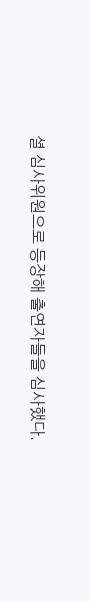셜 심사위원으로 등장해 출연자들을 심사했다.